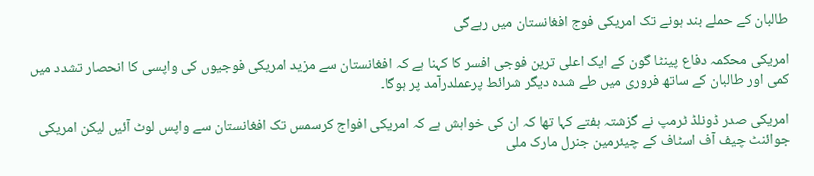طالبان کے حملے بند ہونے تک امریکی فوج افغانستان میں رہےگی

امریکی محکمہ دفاع پینٹا گون کے ایک اعلی ترین فوجی افسر کا کہنا ہے کہ افغانستان سے مزید امریکی فوجیوں کی واپسی کا انحصار تشدد میں کمی اور طالبان کے ساتھ فروری میں طے شدہ دیگر شرائط پرعملدرآمد پر ہوگا۔

امریکی صدر ڈونلڈ ٹرمپ نے گزشتہ ہفتے کہا تھا کہ ان کی خواہش ہے کہ امریکی افواج کرسمس تک افغانستان سے واپس لوٹ آئیں لیکن امریکی جوائنٹ چیف آف اسٹاف کے چیئرمین جنرل مارک ملی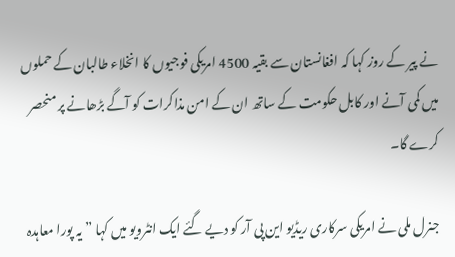نے پیر کے روز کہا کہ افغانستان سے بقیہ 4500 امریکی فوجیوں کا انخلاء طالبان کے حملوں میں کمی آنے اور کابل حکومت کے ساتھ ان کے امن مذاکرات کو آگے بڑھانے پر منحصر کرے گا۔

جنرل ملی نے امریکی سرکاری ریڈیو این پی آر کو دیے گئے ایک انٹرویو میں کہا ”یہ پورا معاہدہ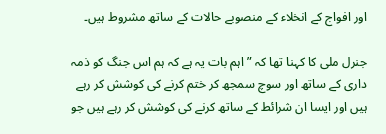اور افواج کے انخلاء کے منصوبے حالات کے ساتھ مشروط ہیں۔

جنرل ملی کا کہنا تھا کہ ”اہم بات یہ ہے کہ ہم اس جنگ کو ذمہ داری کے ساتھ اور سوچ سمجھ کر ختم کرنے کی کوشش کر رہے ہیں اور ایسا ان شرائط کے ساتھ کرنے کی کوشش کر رہے ہیں جو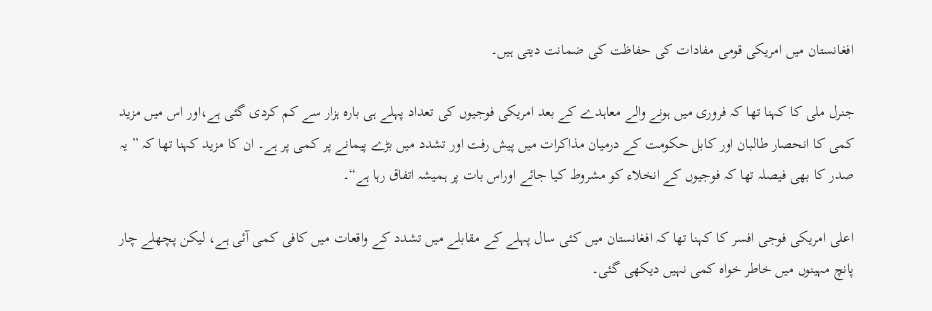افغانستان میں امریکی قومی مفادات کی حفاظت کی ضمانت دیتی ہیں۔

جنرل ملی کا کہنا تھا کہ فروری میں ہونے والے معاہدے کے بعد امریکی فوجیوں کی تعداد پہلے ہی بارہ ہزار سے کم کردی گئی ہے،اور اس میں مزید کمی کا انحصار طالبان اور کابل حکومت کے درمیان مذاکرات میں پیش رفت اور تشدد میں بڑے پیمانے پر کمی پر ہے۔ ان کا مزید کہنا تھا کہ ” یہ صدر کا بھی فیصلہ تھا کہ فوجیوں کے انخلاء کو مشروط کیا جائے اوراس بات پر ہمیشہ اتفاق رہا ہے“۔

اعلی امریکی فوجی افسر کا کہنا تھا کہ افغانستان میں کئی سال پہلے کے مقابلے میں تشدد کے واقعات میں کافی کمی آئی ہے، لیکن پچھلے چار پانچ مہینوں میں خاطر خواہ کمی نہیں دیکھی گئی۔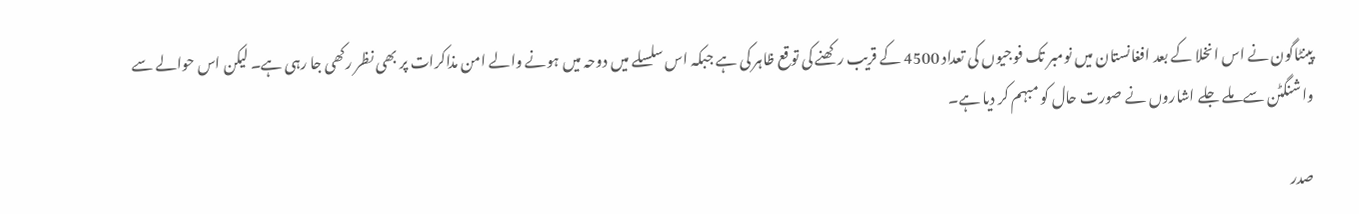پینٹاگون نے اس انخلا کے بعد افغانستان میں نومبر تک فوجیوں کی تعداد 4500 کے قریب رکھنے کی توقع ظاہر کی ہے جبکہ اس سلسلے میں دوحہ میں ہونے والے امن مذاکرات پر بھی نظر رکھی جا رہی ہے۔ لیکن اس حوالے سے واشنگٹن سے ملے جلے اشاروں نے صورت حال کو مبہم کر دیا ہے۔

صدر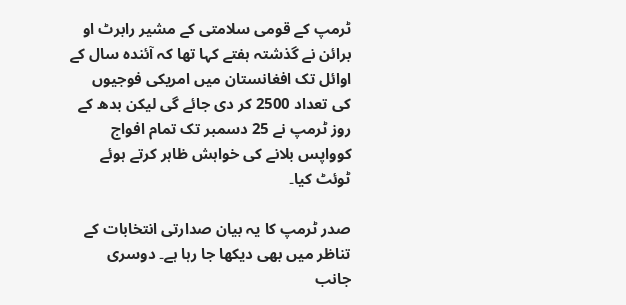ٹرمپ کے قومی سلامتی کے مشیر رابرٹ او برائن نے گذشتہ ہفتے کہا تھا کہ آئندہ سال کے اوائل تک افغانستان میں امریکی فوجیوں کی تعداد 2500 کر دی جائے گی لیکن بدھ کے روز ٹرمپ نے 25 دسمبر تک تمام افواج کوواپس بلانے کی خواہش ظاہر کرتے ہوئے ٹوئٹ کیا۔

صدر ٹرمپ کا یہ بیان صدارتی انتخابات کے تناظر میں بھی دیکھا جا رہا ہے۔ دوسری جانب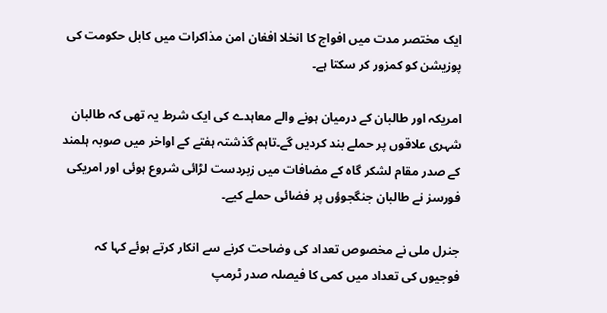ایک مختصر مدت میں افواج کا انخلا افغان امن مذاکرات میں کابل حکومت کی پوزیشن کو کمزور کر سکتا ہے۔

امریکہ اور طالبان کے درمیان ہونے والے معاہدے کی ایک شرط یہ تھی کہ طالبان شہری علاقوں پر حملے بند کردیں گے۔تاہم گذشتہ ہفتے کے اواخر میں صوبہ ہلمند کے صدر مقام لشکر گاہ کے مضافات میں زبردست لڑائی شروع ہوئی اور امریکی فورسز نے طالبان جنگجوؤں پر فضائی حملے کیے۔

جنرل ملی نے مخصوص تعداد کی وضاحت کرنے سے انکار کرتے ہوئے کہا کہ فوجیوں کی تعداد میں کمی کا فیصلہ صدر ٹرمپ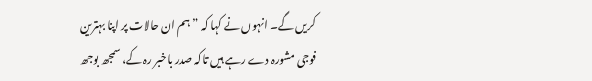کریں گے۔ انہوں نے کہا کہ ”ہم ان حالات پر اپنا بہترین فوجی مشورہ دے رہے ہیں تاکہ صدر باخبر رہ کے، سمجھ بوجھ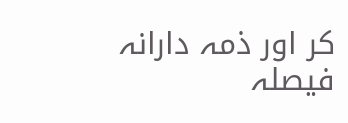کر اور ذمہ دارانہ فیصلہ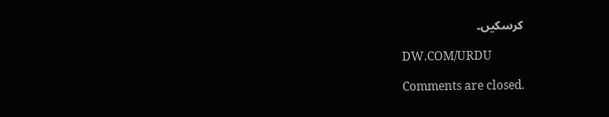کرسکیں۔

DW.COM/URDU

Comments are closed.